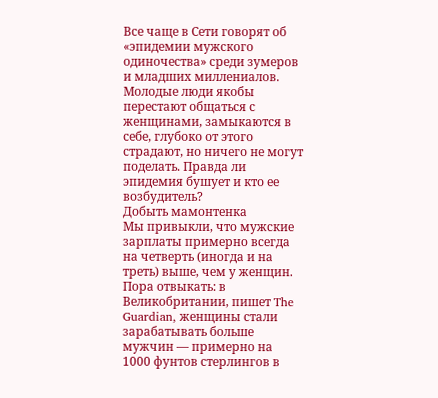Все чаще в Сети говорят об «эпидемии мужского одиночества» среди зумеров и младших миллениалов. Молодые люди якобы перестают общаться с женщинами, замыкаются в себе, глубоко от этого страдают, но ничего не могут поделать. Правда ли эпидемия бушует и кто ее возбудитель?
Добыть мамонтенка
Мы привыкли, что мужские зарплаты примерно всегда на четверть (иногда и на треть) выше, чем у женщин. Пора отвыкать: в Великобритании, пишет The Guardian, женщины стали зарабатывать больше мужчин — примерно на 1000 фунтов стерлингов в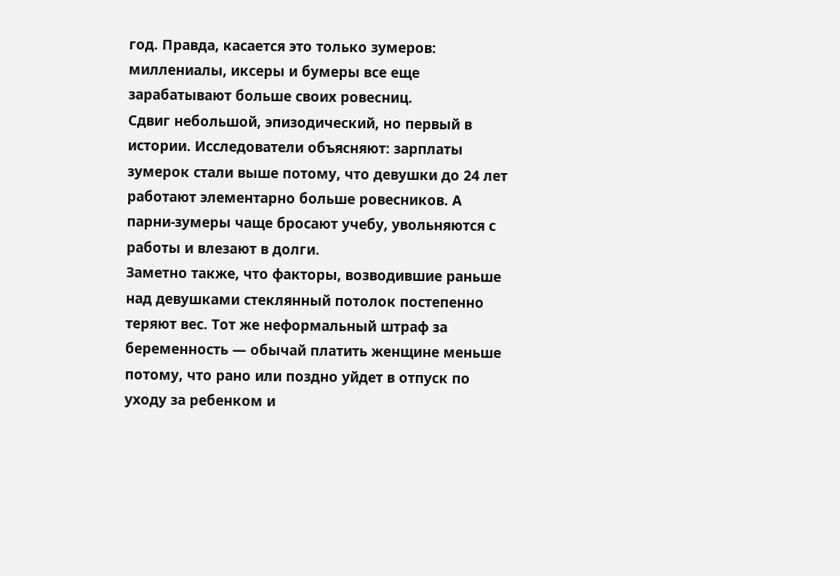год. Правда, касается это только зумеров: миллениалы, иксеры и бумеры все еще зарабатывают больше своих ровесниц.
Сдвиг небольшой, эпизодический, но первый в истории. Исследователи объясняют: зарплаты зумерок стали выше потому, что девушки до 24 лет работают элементарно больше ровесников. А парни-зумеры чаще бросают учебу, увольняются с работы и влезают в долги.
Заметно также, что факторы, возводившие раньше над девушками стеклянный потолок постепенно теряют вес. Тот же неформальный штраф за беременность — обычай платить женщине меньше потому, что рано или поздно уйдет в отпуск по уходу за ребенком и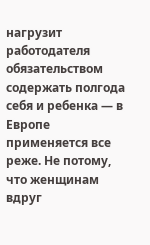нагрузит работодателя обязательством содержать полгода себя и ребенка — в Европе применяется все реже. Не потому, что женщинам вдруг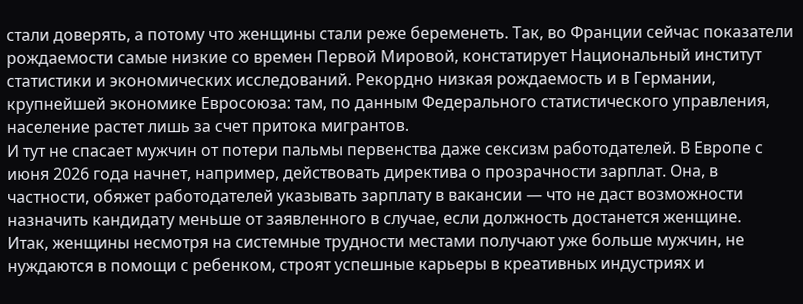стали доверять, а потому что женщины стали реже беременеть. Так, во Франции сейчас показатели рождаемости самые низкие со времен Первой Мировой, констатирует Национальный институт статистики и экономических исследований. Рекордно низкая рождаемость и в Германии, крупнейшей экономике Евросоюза: там, по данным Федерального статистического управления, население растет лишь за счет притока мигрантов.
И тут не спасает мужчин от потери пальмы первенства даже сексизм работодателей. В Европе с июня 2026 года начнет, например, действовать директива о прозрачности зарплат. Она, в частности, обяжет работодателей указывать зарплату в вакансии — что не даст возможности назначить кандидату меньше от заявленного в случае, если должность достанется женщине.
Итак, женщины несмотря на системные трудности местами получают уже больше мужчин, не нуждаются в помощи с ребенком, строят успешные карьеры в креативных индустриях и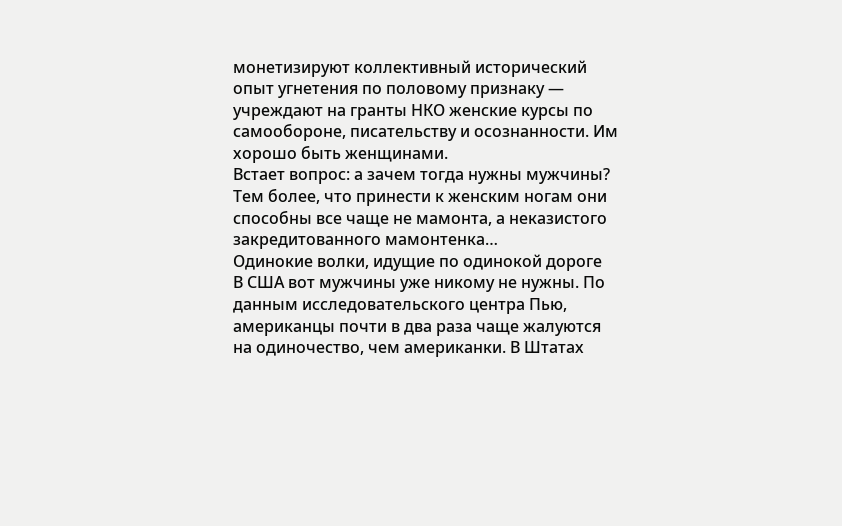монетизируют коллективный исторический опыт угнетения по половому признаку — учреждают на гранты НКО женские курсы по самообороне, писательству и осознанности. Им хорошо быть женщинами.
Встает вопрос: а зачем тогда нужны мужчины? Тем более, что принести к женским ногам они способны все чаще не мамонта, а неказистого закредитованного мамонтенка…
Одинокие волки, идущие по одинокой дороге
В США вот мужчины уже никому не нужны. По данным исследовательского центра Пью, американцы почти в два раза чаще жалуются на одиночество, чем американки. В Штатах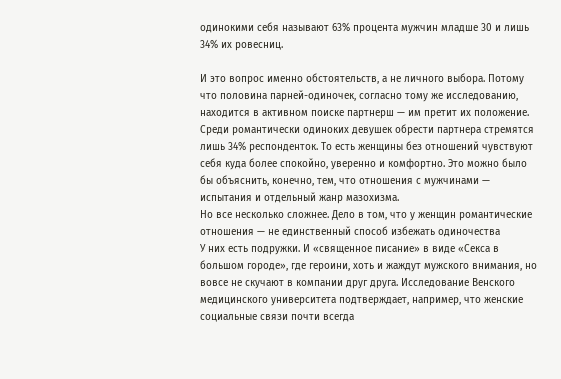одинокими себя называют 63% процента мужчин младше 30 и лишь 34% их ровесниц.

И это вопрос именно обстоятельств, а не личного выбора. Потому что половина парней-одиночек, согласно тому же исследованию, находится в активном поиске партнерш — им претит их положение. Среди романтически одиноких девушек обрести партнера стремятся лишь 34% респонденток. То есть женщины без отношений чувствуют себя куда более спокойно, уверенно и комфортно. Это можно было бы объяснить, конечно, тем, что отношения с мужчинами — испытания и отдельный жанр мазохизма.
Но все несколько сложнее. Дело в том, что у женщин романтические отношения — не единственный способ избежать одиночества
У них есть подружки. И «священное писание» в виде «Секса в большом городе», где героини, хоть и жаждут мужского внимания, но вовсе не скучают в компании друг друга. Исследование Венского медицинского университета подтверждает, например, что женские социальные связи почти всегда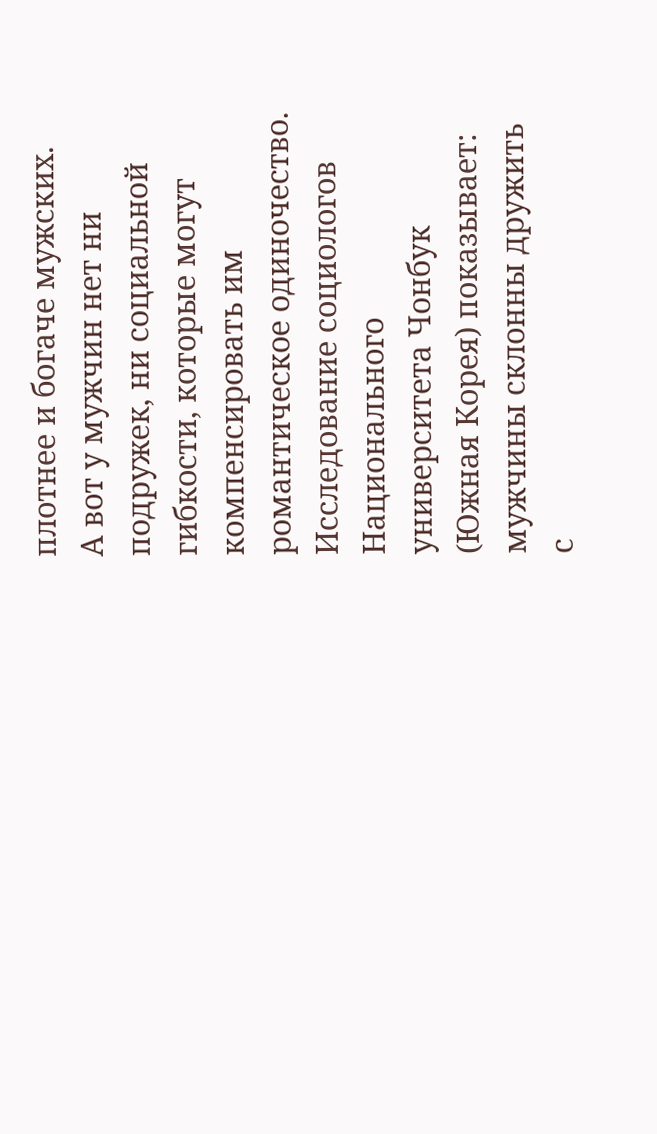плотнее и богаче мужских.
А вот у мужчин нет ни подружек, ни социальной гибкости, которые могут компенсировать им романтическое одиночество. Исследование социологов Национального университета Чонбук (Южная Корея) показывает: мужчины склонны дружить с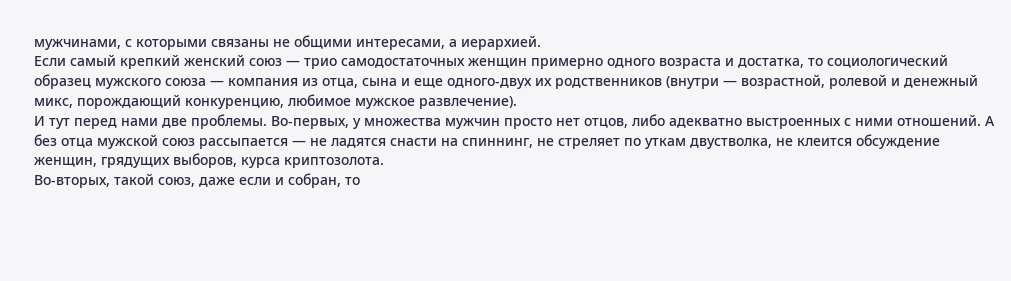мужчинами, с которыми связаны не общими интересами, а иерархией.
Если самый крепкий женский союз — трио самодостаточных женщин примерно одного возраста и достатка, то социологический образец мужского союза — компания из отца, сына и еще одного-двух их родственников (внутри — возрастной, ролевой и денежный микс, порождающий конкуренцию, любимое мужское развлечение).
И тут перед нами две проблемы. Во-первых, у множества мужчин просто нет отцов, либо адекватно выстроенных с ними отношений. А без отца мужской союз рассыпается — не ладятся снасти на спиннинг, не стреляет по уткам двустволка, не клеится обсуждение женщин, грядущих выборов, курса криптозолота.
Во-вторых, такой союз, даже если и собран, то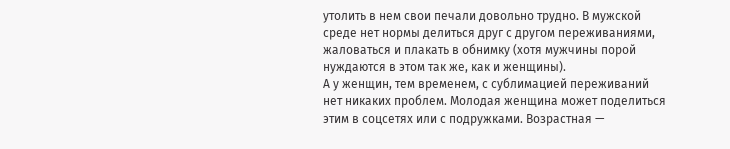утолить в нем свои печали довольно трудно. В мужской среде нет нормы делиться друг с другом переживаниями, жаловаться и плакать в обнимку (хотя мужчины порой нуждаются в этом так же, как и женщины).
А у женщин, тем временем, с сублимацией переживаний нет никаких проблем. Молодая женщина может поделиться этим в соцсетях или с подружками. Возрастная —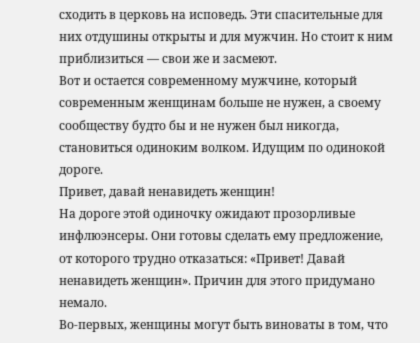сходить в церковь на исповедь. Эти спасительные для них отдушины открыты и для мужчин. Но стоит к ним приблизиться — свои же и засмеют.
Вот и остается современному мужчине, который современным женщинам больше не нужен, а своему сообществу будто бы и не нужен был никогда, становиться одиноким волком. Идущим по одинокой дороге.
Привет, давай ненавидеть женщин!
На дороге этой одиночку ожидают прозорливые инфлюэнсеры. Они готовы сделать ему предложение, от которого трудно отказаться: «Привет! Давай ненавидеть женщин». Причин для этого придумано немало.
Во-первых, женщины могут быть виноваты в том, что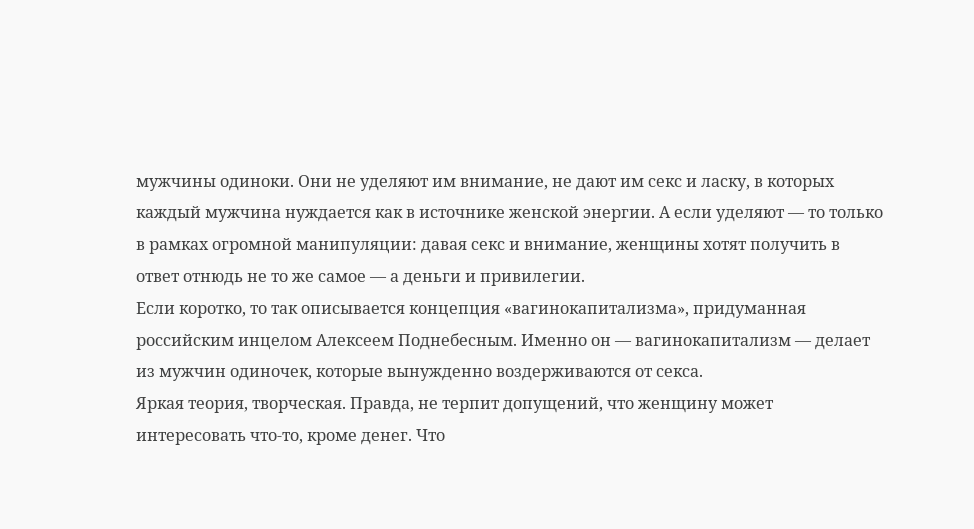мужчины одиноки. Они не уделяют им внимание, не дают им секс и ласку, в которых каждый мужчина нуждается как в источнике женской энергии. А если уделяют — то только в рамках огромной манипуляции: давая секс и внимание, женщины хотят получить в ответ отнюдь не то же самое — а деньги и привилегии.
Если коротко, то так описывается концепция «вагинокапитализма», придуманная российским инцелом Алексеем Поднебесным. Именно он — вагинокапитализм — делает из мужчин одиночек, которые вынужденно воздерживаются от секса.
Яркая теория, творческая. Правда, не терпит допущений, что женщину может интересовать что-то, кроме денег. Что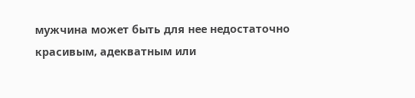мужчина может быть для нее недостаточно красивым, адекватным или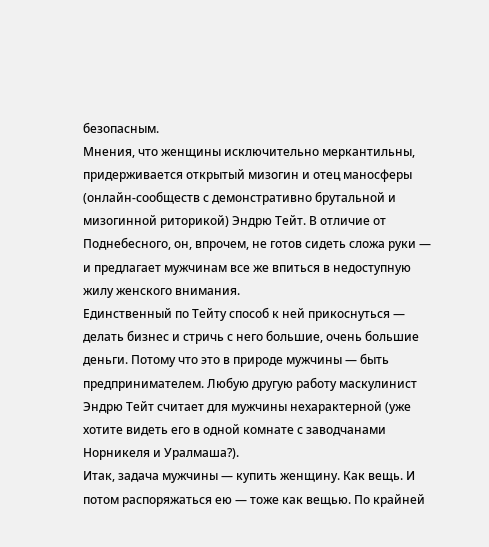безопасным.
Мнения, что женщины исключительно меркантильны, придерживается открытый мизогин и отец маносферы (онлайн-сообществ с демонстративно брутальной и мизогинной риторикой) Эндрю Тейт. В отличие от Поднебесного, он, впрочем, не готов сидеть сложа руки — и предлагает мужчинам все же впиться в недоступную жилу женского внимания.
Единственный по Тейту способ к ней прикоснуться — делать бизнес и стричь с него большие, очень большие деньги. Потому что это в природе мужчины — быть предпринимателем. Любую другую работу маскулинист Эндрю Тейт считает для мужчины нехарактерной (уже хотите видеть его в одной комнате с заводчанами Норникеля и Уралмаша?).
Итак, задача мужчины — купить женщину. Как вещь. И потом распоряжаться ею — тоже как вещью. По крайней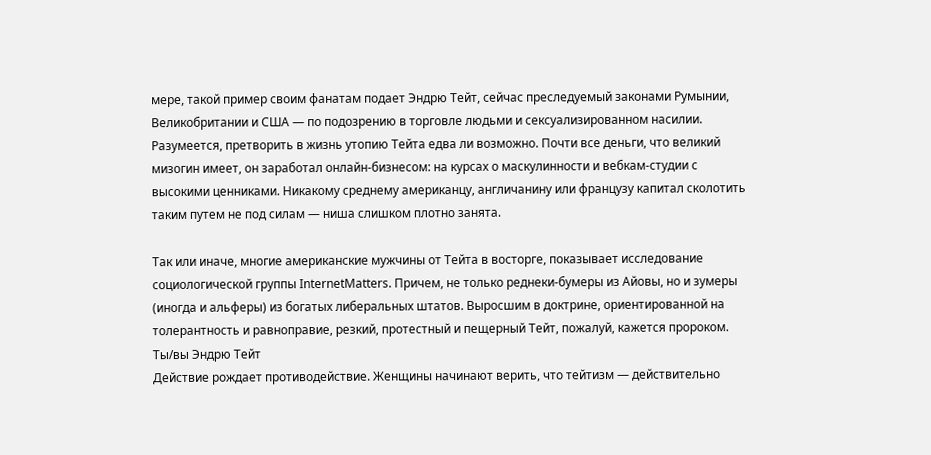мере, такой пример своим фанатам подает Эндрю Тейт, сейчас преследуемый законами Румынии, Великобритании и США — по подозрению в торговле людьми и сексуализированном насилии.
Разумеется, претворить в жизнь утопию Тейта едва ли возможно. Почти все деньги, что великий мизогин имеет, он заработал онлайн-бизнесом: на курсах о маскулинности и вебкам-студии с высокими ценниками. Никакому среднему американцу, англичанину или французу капитал сколотить таким путем не под силам — ниша слишком плотно занята.

Так или иначе, многие американские мужчины от Тейта в восторге, показывает исследование социологической группы InternetMatters. Причем, не только реднеки-бумеры из Айовы, но и зумеры (иногда и альферы) из богатых либеральных штатов. Выросшим в доктрине, ориентированной на толерантность и равноправие, резкий, протестный и пещерный Тейт, пожалуй, кажется пророком.
Ты/вы Эндрю Тейт
Действие рождает противодействие. Женщины начинают верить, что тейтизм — действительно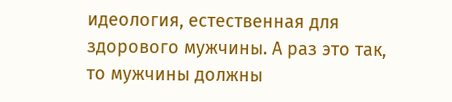идеология, естественная для здорового мужчины. А раз это так, то мужчины должны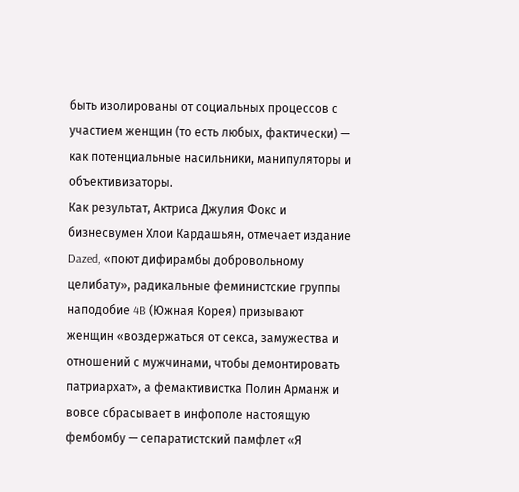быть изолированы от социальных процессов с участием женщин (то есть любых, фактически) — как потенциальные насильники, манипуляторы и объективизаторы.
Как результат, Актриса Джулия Фокс и бизнесвумен Хлои Кардашьян, отмечает издание Dazed, «поют дифирамбы добровольному целибату», радикальные феминистские группы наподобие 4B (Южная Корея) призывают женщин «воздержаться от секса, замужества и отношений с мужчинами, чтобы демонтировать патриархат», а фемактивистка Полин Арманж и вовсе сбрасывает в инфополе настоящую фембомбу — сепаратистский памфлет «Я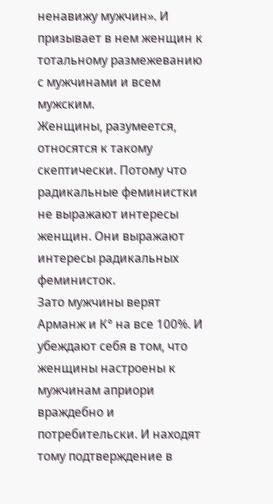ненавижу мужчин». И призывает в нем женщин к тотальному размежеванию с мужчинами и всем мужским.
Женщины, разумеется, относятся к такому скептически. Потому что радикальные феминистки не выражают интересы женщин. Они выражают интересы радикальных феминисток.
Зато мужчины верят Арманж и К° на все 100%. И убеждают себя в том, что женщины настроены к мужчинам априори враждебно и потребительски. И находят тому подтверждение в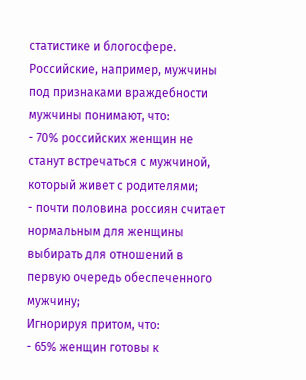статистике и блогосфере. Российские, например, мужчины под признаками враждебности мужчины понимают, что:
- 70% российских женщин не станут встречаться с мужчиной, который живет с родителями;
- почти половина россиян считает нормальным для женщины выбирать для отношений в первую очередь обеспеченного мужчину;
Игнорируя притом, что:
- 65% женщин готовы к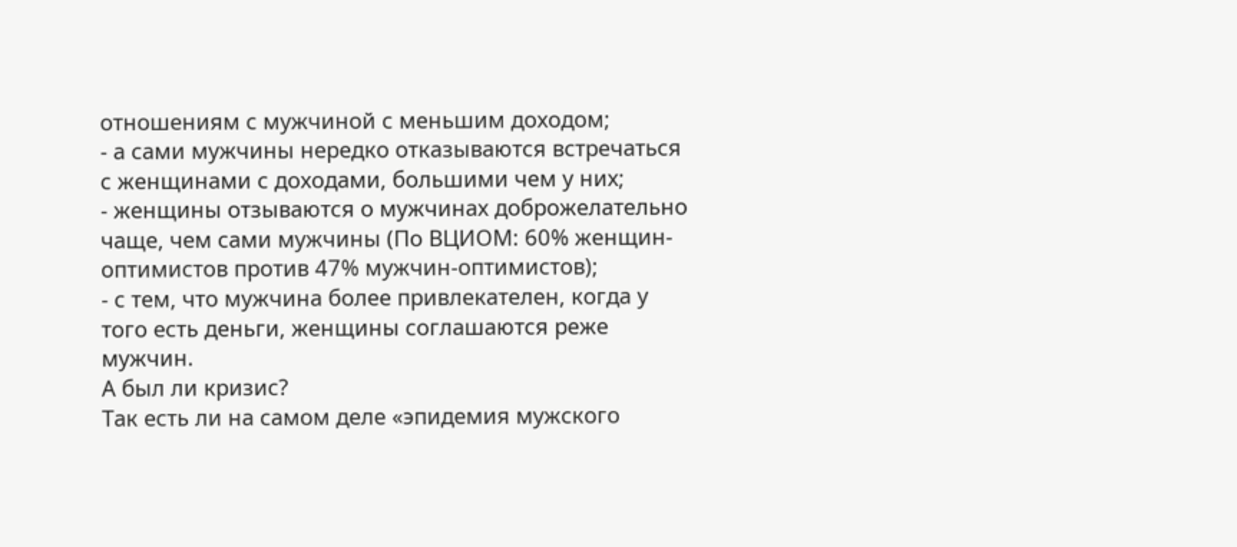отношениям с мужчиной с меньшим доходом;
- а сами мужчины нередко отказываются встречаться с женщинами с доходами, большими чем у них;
- женщины отзываются о мужчинах доброжелательно чаще, чем сами мужчины (По ВЦИОМ: 60% женщин-оптимистов против 47% мужчин-оптимистов);
- с тем, что мужчина более привлекателен, когда у того есть деньги, женщины соглашаются реже мужчин.
А был ли кризис?
Так есть ли на самом деле «эпидемия мужского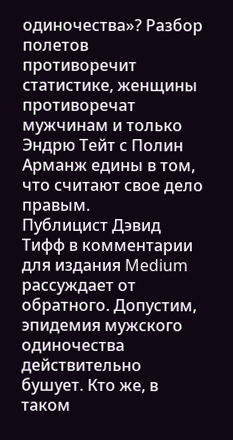одиночества»? Разбор полетов противоречит статистике, женщины противоречат мужчинам и только Эндрю Тейт с Полин Арманж едины в том, что считают свое дело правым.
Публицист Дэвид Тифф в комментарии для издания Medium рассуждает от обратного. Допустим, эпидемия мужского одиночества действительно бушует. Кто же, в таком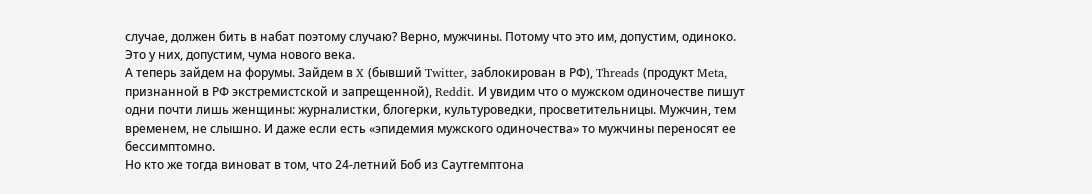случае, должен бить в набат поэтому случаю? Верно, мужчины. Потому что это им, допустим, одиноко. Это у них, допустим, чума нового века.
А теперь зайдем на форумы. Зайдем в X (бывший Twitter, заблокирован в РФ), Threads (продукт Meta, признанной в РФ экстремистской и запрещенной), Reddit. И увидим что о мужском одиночестве пишут одни почти лишь женщины: журналистки, блогерки, культуроведки, просветительницы. Мужчин, тем временем, не слышно. И даже если есть «эпидемия мужского одиночества» то мужчины переносят ее бессимптомно.
Но кто же тогда виноват в том, что 24-летний Боб из Саутгемптона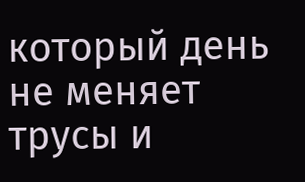который день не меняет трусы и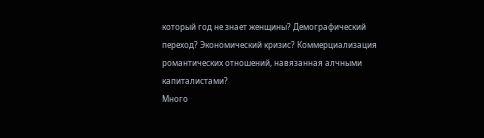который год не знает женщины? Демографический переход? Экономический кризис? Коммерциализация романтических отношений, навязанная алчными капиталистами?
Много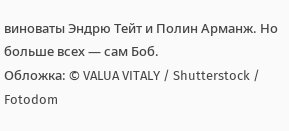виноваты Эндрю Тейт и Полин Арманж. Но больше всех — сам Боб.
Обложка: © VALUA VITALY / Shutterstock / Fotodom